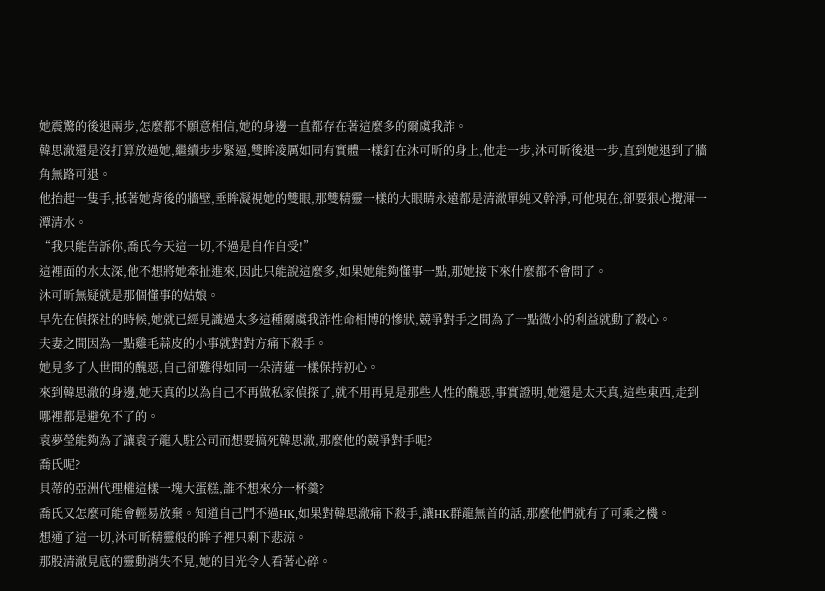她震驚的後退兩步,怎麼都不願意相信,她的身邊一直都存在著這麼多的爾虞我詐。
韓思澈還是沒打算放過她,繼續步步緊逼,雙眸凌厲如同有實體一樣釘在沐可昕的身上,他走一步,沐可昕後退一步,直到她退到了牆角無路可退。
他抬起一隻手,抵著她背後的牆壁,垂眸凝視她的雙眼,那雙精靈一樣的大眼睛永遠都是清澈單純又幹淨,可他現在,卻要狠心攪渾一潭清水。
“我只能告訴你,喬氏今天這一切,不過是自作自受!”
這裡面的水太深,他不想將她牽扯進來,因此只能說這麼多,如果她能夠懂事一點,那她接下來什麼都不會問了。
沐可昕無疑就是那個懂事的姑娘。
早先在偵探社的時候,她就已經見識過太多這種爾虞我詐性命相博的慘狀,競爭對手之間為了一點微小的利益就動了殺心。
夫妻之間因為一點雞毛蒜皮的小事就對對方痛下殺手。
她見多了人世間的醜惡,自己卻難得如同一朵清蓮一樣保持初心。
來到韓思澈的身邊,她天真的以為自己不再做私家偵探了,就不用再見是那些人性的醜惡,事實證明,她還是太天真,這些東西,走到哪裡都是避免不了的。
袁夢瑩能夠為了讓袁子龍入駐公司而想要搞死韓思澈,那麼他的競爭對手呢?
喬氏呢?
貝蒂的亞洲代理權這樣一塊大蛋糕,誰不想來分一杯羹?
喬氏又怎麼可能會輕易放棄。知道自己鬥不過HK,如果對韓思澈痛下殺手,讓HK群龍無首的話,那麼他們就有了可乘之機。
想通了這一切,沐可昕精靈般的眸子裡只剩下悲涼。
那股清澈見底的靈動消失不見,她的目光令人看著心碎。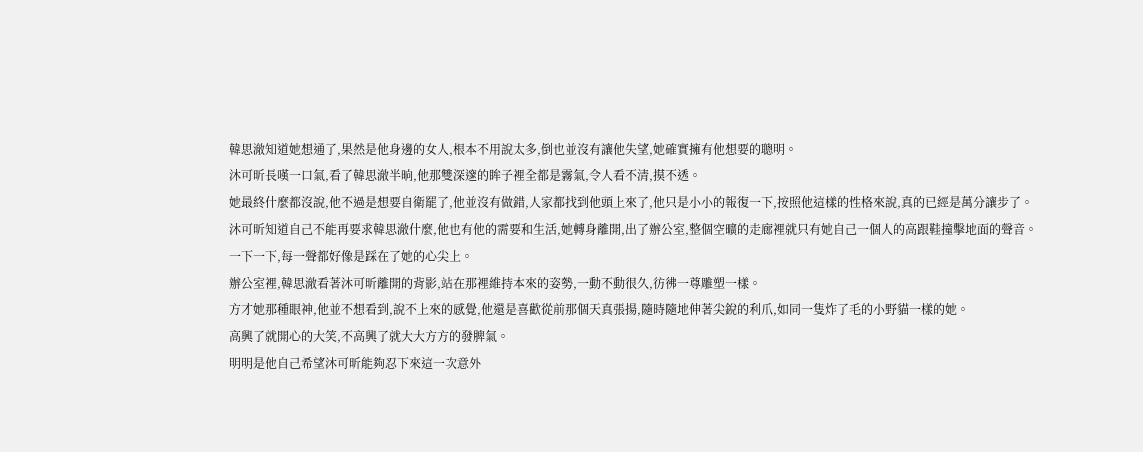韓思澈知道她想通了,果然是他身邊的女人,根本不用說太多,倒也並沒有讓他失望,她確實擁有他想要的聰明。
沐可昕長嘆一口氣,看了韓思澈半晌,他那雙深邃的眸子裡全都是霧氣,令人看不清,摸不透。
她最終什麼都沒說,他不過是想要自衛罷了,他並沒有做錯,人家都找到他頭上來了,他只是小小的報復一下,按照他這樣的性格來說,真的已經是萬分讓步了。
沐可昕知道自己不能再要求韓思澈什麼,他也有他的需要和生活,她轉身離開,出了辦公室,整個空曠的走廊裡就只有她自己一個人的高跟鞋撞擊地面的聲音。
一下一下,每一聲都好像是踩在了她的心尖上。
辦公室裡,韓思澈看著沐可昕離開的背影,站在那裡維持本來的姿勢,一動不動很久,彷彿一尊雕塑一樣。
方才她那種眼神,他並不想看到,說不上來的感覺,他還是喜歡從前那個天真張揚,隨時隨地伸著尖銳的利爪,如同一隻炸了毛的小野貓一樣的她。
高興了就開心的大笑,不高興了就大大方方的發脾氣。
明明是他自己希望沐可昕能夠忍下來這一次意外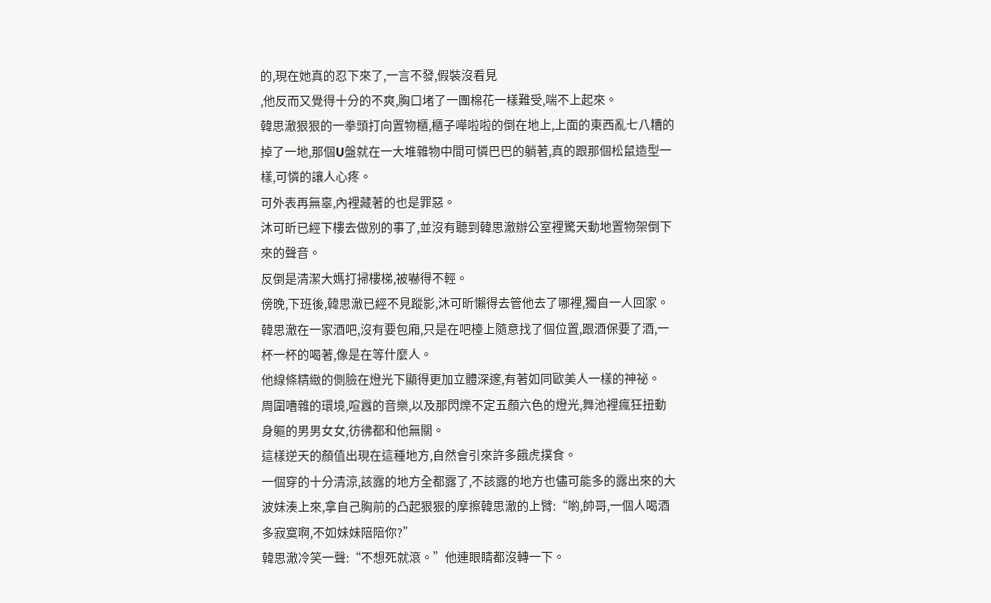的,現在她真的忍下來了,一言不發,假裝沒看見
,他反而又覺得十分的不爽,胸口堵了一團棉花一樣難受,喘不上起來。
韓思澈狠狠的一拳頭打向置物櫃,櫃子嘩啦啦的倒在地上,上面的東西亂七八糟的掉了一地,那個U盤就在一大堆雜物中間可憐巴巴的躺著,真的跟那個松鼠造型一樣,可憐的讓人心疼。
可外表再無辜,內裡藏著的也是罪惡。
沐可昕已經下樓去做別的事了,並沒有聽到韓思澈辦公室裡驚天動地置物架倒下來的聲音。
反倒是清潔大媽打掃樓梯,被嚇得不輕。
傍晚,下班後,韓思澈已經不見蹤影,沐可昕懶得去管他去了哪裡,獨自一人回家。
韓思澈在一家酒吧,沒有要包廂,只是在吧檯上隨意找了個位置,跟酒保要了酒,一杯一杯的喝著,像是在等什麼人。
他線條精緻的側臉在燈光下顯得更加立體深邃,有著如同歐美人一樣的神祕。
周圍嘈雜的環境,喧囂的音樂,以及那閃爍不定五顏六色的燈光,舞池裡瘋狂扭動身軀的男男女女,彷彿都和他無關。
這樣逆天的顏值出現在這種地方,自然會引來許多餓虎撲食。
一個穿的十分清涼,該露的地方全都露了,不該露的地方也儘可能多的露出來的大波妹湊上來,拿自己胸前的凸起狠狠的摩擦韓思澈的上臂:“喲,帥哥,一個人喝酒多寂寞啊,不如妹妹陪陪你?”
韓思澈冷笑一聲:“不想死就滾。”他連眼睛都沒轉一下。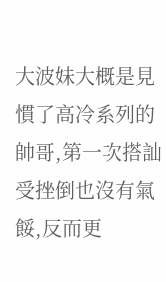大波妹大概是見慣了高冷系列的帥哥,第一次搭訕受挫倒也沒有氣餒,反而更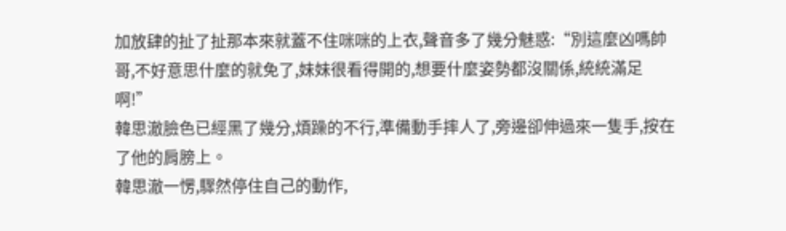加放肆的扯了扯那本來就蓋不住咪咪的上衣,聲音多了幾分魅惑:“別這麼凶嗎帥哥,不好意思什麼的就免了,妹妹很看得開的,想要什麼姿勢都沒關係,統統滿足啊!”
韓思澈臉色已經黑了幾分,煩躁的不行,準備動手摔人了,旁邊卻伸過來一隻手,按在了他的肩膀上。
韓思澈一愣,驟然停住自己的動作,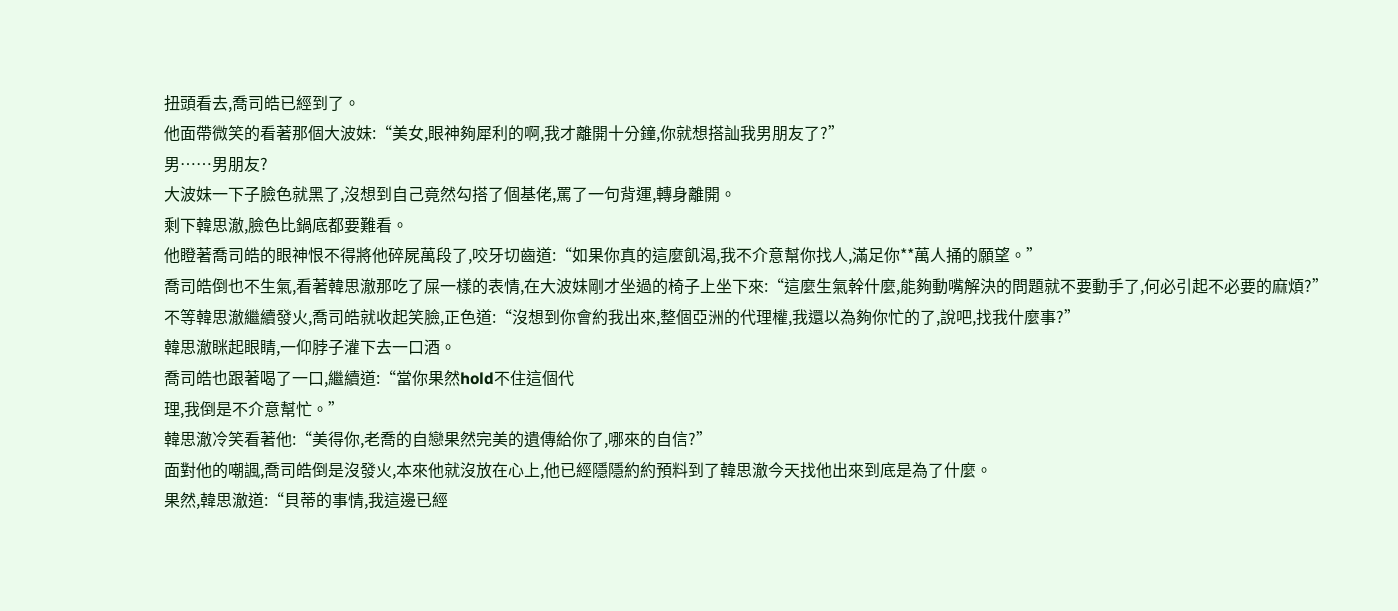扭頭看去,喬司皓已經到了。
他面帶微笑的看著那個大波妹:“美女,眼神夠犀利的啊,我才離開十分鐘,你就想搭訕我男朋友了?”
男……男朋友?
大波妹一下子臉色就黑了,沒想到自己竟然勾搭了個基佬,罵了一句背運,轉身離開。
剩下韓思澈,臉色比鍋底都要難看。
他瞪著喬司皓的眼神恨不得將他碎屍萬段了,咬牙切齒道:“如果你真的這麼飢渴,我不介意幫你找人,滿足你**萬人捅的願望。”
喬司皓倒也不生氣,看著韓思澈那吃了屎一樣的表情,在大波妹剛才坐過的椅子上坐下來:“這麼生氣幹什麼,能夠動嘴解決的問題就不要動手了,何必引起不必要的麻煩?”
不等韓思澈繼續發火,喬司皓就收起笑臉,正色道:“沒想到你會約我出來,整個亞洲的代理權,我還以為夠你忙的了,說吧,找我什麼事?”
韓思澈眯起眼睛,一仰脖子灌下去一口酒。
喬司皓也跟著喝了一口,繼續道:“當你果然hold不住這個代
理,我倒是不介意幫忙。”
韓思澈冷笑看著他:“美得你,老喬的自戀果然完美的遺傳給你了,哪來的自信?”
面對他的嘲諷,喬司皓倒是沒發火,本來他就沒放在心上,他已經隱隱約約預料到了韓思澈今天找他出來到底是為了什麼。
果然,韓思澈道:“貝蒂的事情,我這邊已經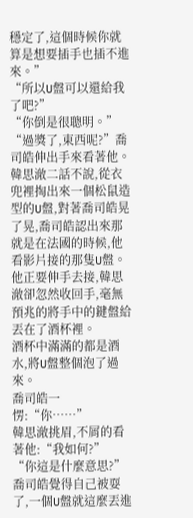穩定了,這個時候你就算是想要插手也插不進來。”
“所以U盤可以還給我了吧?”
“你倒是很聰明。”
“過獎了,東西呢?”喬司皓伸出手來看著他。
韓思澈二話不說,從衣兜裡掏出來一個松鼠造型的U盤,對著喬司皓晃了晃,喬司皓認出來那就是在法國的時候,他看影片接的那隻U盤。
他正要伸手去接,韓思澈卻忽然收回手,毫無預兆的將手中的鍵盤給丟在了酒杯裡。
酒杯中滿滿的都是酒水,將U盤整個泡了過來。
喬司皓一愣:“你……”
韓思澈挑眉,不屑的看著他:“我如何?”
“你這是什麼意思?”喬司皓覺得自己被耍了,一個U盤就這麼丟進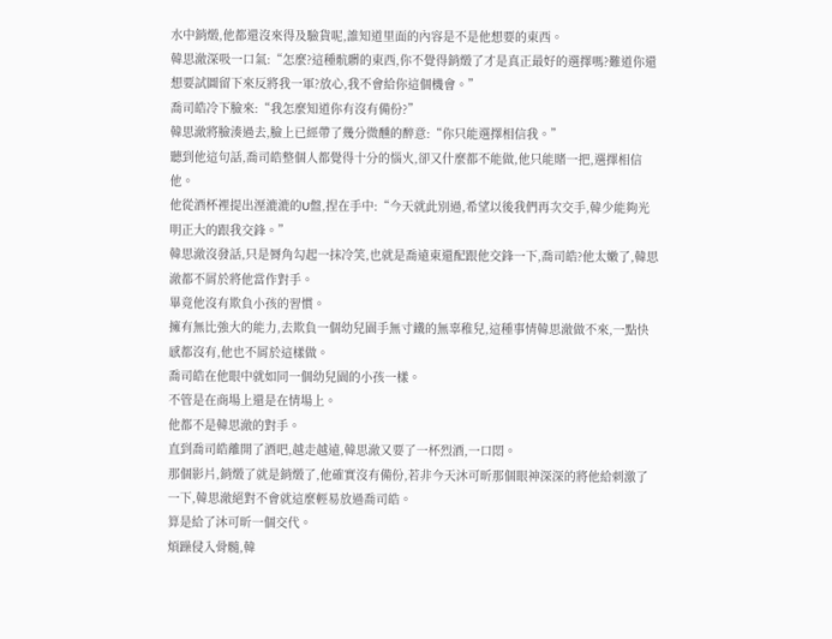水中銷燬,他都還沒來得及驗貨呢,誰知道里面的內容是不是他想要的東西。
韓思澈深吸一口氣:“怎麼?這種骯髒的東西,你不覺得銷燬了才是真正最好的選擇嗎?難道你還想要試圖留下來反將我一軍?放心,我不會給你這個機會。”
喬司皓冷下臉來:“我怎麼知道你有沒有備份?”
韓思澈將臉湊過去,臉上已經帶了幾分微醺的醉意:“你只能選擇相信我。”
聽到他這句話,喬司皓整個人都覺得十分的惱火,卻又什麼都不能做,他只能賭一把,選擇相信他。
他從酒杯裡提出溼漉漉的U盤,捏在手中:“今天就此別過,希望以後我們再次交手,韓少能夠光明正大的跟我交鋒。”
韓思澈沒發話,只是脣角勾起一抹冷笑,也就是喬遠東還配跟他交鋒一下,喬司皓?他太嫩了,韓思澈都不屑於將他當作對手。
畢竟他沒有欺負小孩的習慣。
擁有無比強大的能力,去欺負一個幼兒園手無寸鐵的無辜稚兒,這種事情韓思澈做不來,一點快感都沒有,他也不屑於這樣做。
喬司皓在他眼中就如同一個幼兒園的小孩一樣。
不管是在商場上還是在情場上。
他都不是韓思澈的對手。
直到喬司皓離開了酒吧,越走越遠,韓思澈又要了一杯烈酒,一口悶。
那個影片,銷燬了就是銷燬了,他確實沒有備份,若非今天沐可昕那個眼神深深的將他給刺激了一下,韓思澈絕對不會就這麼輕易放過喬司皓。
算是給了沐可昕一個交代。
煩躁侵入骨髓,韓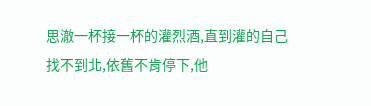思澈一杯接一杯的灌烈酒,直到灌的自己找不到北,依舊不肯停下,他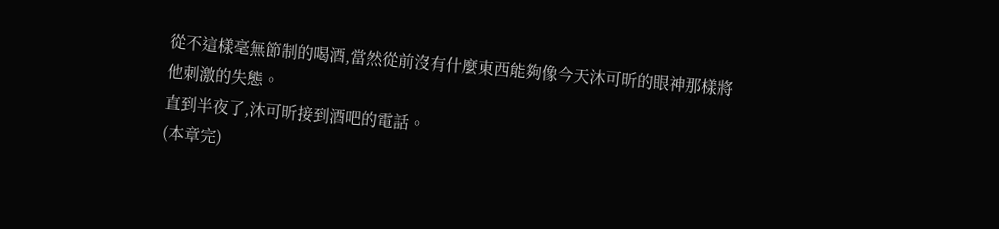從不這樣毫無節制的喝酒,當然從前沒有什麼東西能夠像今天沐可昕的眼神那樣將他刺激的失態。
直到半夜了,沐可昕接到酒吧的電話。
(本章完)